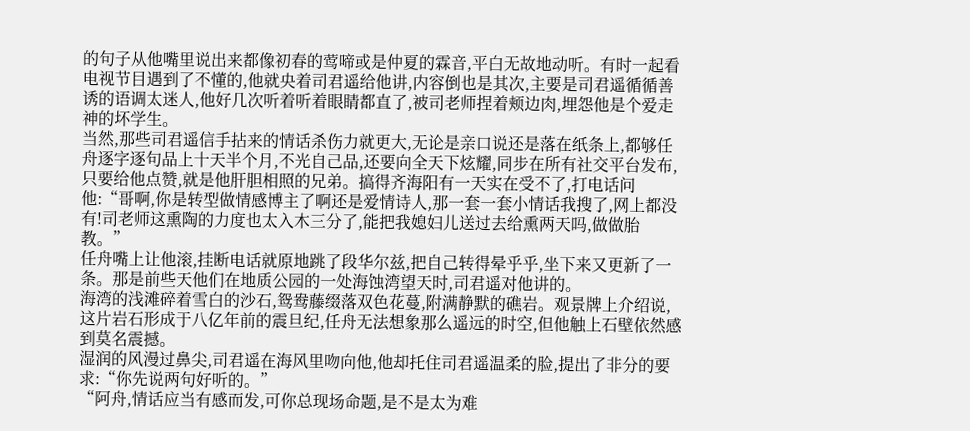的句子从他嘴里说出来都像初春的莺啼或是仲夏的霖音,平白无故地动听。有时一起看电视节目遇到了不懂的,他就央着司君遥给他讲,内容倒也是其次,主要是司君遥循循善诱的语调太迷人,他好几次听着听着眼睛都直了,被司老师捏着颊边肉,埋怨他是个爱走神的坏学生。
当然,那些司君遥信手拈来的情话杀伤力就更大,无论是亲口说还是落在纸条上,都够任舟逐字逐句品上十天半个月,不光自己品,还要向全天下炫耀,同步在所有社交平台发布,只要给他点赞,就是他肝胆相照的兄弟。搞得齐海阳有一天实在受不了,打电话问他:“哥啊,你是转型做情感博主了啊还是爱情诗人,那一套一套小情话我搜了,网上都没有!司老师这熏陶的力度也太入木三分了,能把我媳妇儿送过去给熏两天吗,做做胎教。”
任舟嘴上让他滚,挂断电话就原地跳了段华尔兹,把自己转得晕乎乎,坐下来又更新了一条。那是前些天他们在地质公园的一处海蚀湾望天时,司君遥对他讲的。
海湾的浅滩碎着雪白的沙石,鸳鸯藤缀落双色花蔓,附满静默的礁岩。观景牌上介绍说,这片岩石形成于八亿年前的震旦纪,任舟无法想象那么遥远的时空,但他触上石壁依然感到莫名震撼。
湿润的风漫过鼻尖,司君遥在海风里吻向他,他却托住司君遥温柔的脸,提出了非分的要求:“你先说两句好听的。”
“阿舟,情话应当有感而发,可你总现场命题,是不是太为难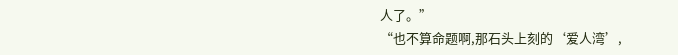人了。”
“也不算命题啊,那石头上刻的‘爱人湾’,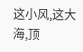这小风,这大海,顶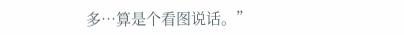多…算是个看图说话。”